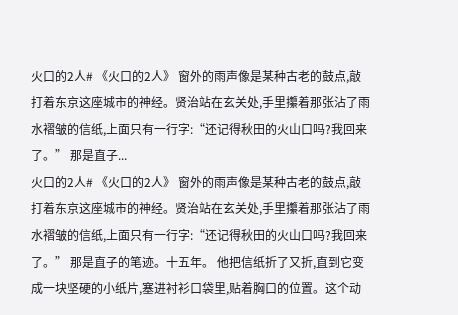火口的2人# 《火口的2人》 窗外的雨声像是某种古老的鼓点,敲打着东京这座城市的神经。贤治站在玄关处,手里攥着那张沾了雨水褶皱的信纸,上面只有一行字:“还记得秋田的火山口吗?我回来了。” 那是直子...
火口的2人# 《火口的2人》 窗外的雨声像是某种古老的鼓点,敲打着东京这座城市的神经。贤治站在玄关处,手里攥着那张沾了雨水褶皱的信纸,上面只有一行字:“还记得秋田的火山口吗?我回来了。” 那是直子的笔迹。十五年。 他把信纸折了又折,直到它变成一块坚硬的小纸片,塞进衬衫口袋里,贴着胸口的位置。这个动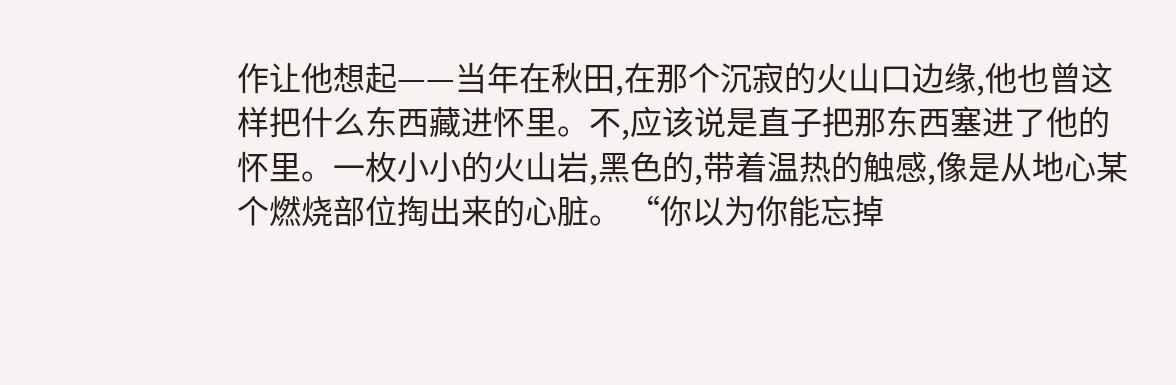作让他想起——当年在秋田,在那个沉寂的火山口边缘,他也曾这样把什么东西藏进怀里。不,应该说是直子把那东西塞进了他的怀里。一枚小小的火山岩,黑色的,带着温热的触感,像是从地心某个燃烧部位掏出来的心脏。 “你以为你能忘掉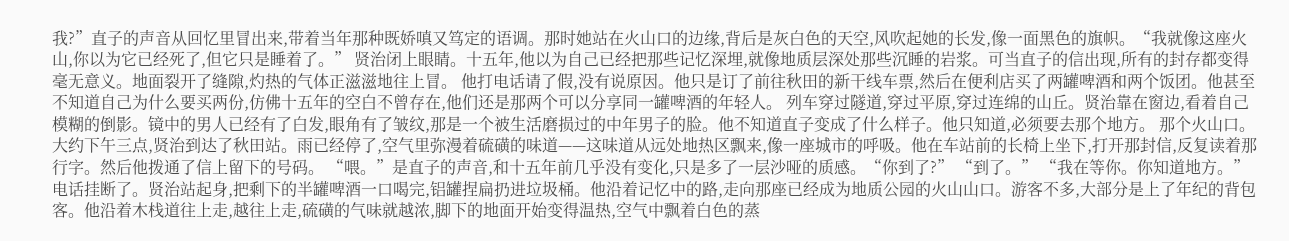我?”直子的声音从回忆里冒出来,带着当年那种既娇嗔又笃定的语调。那时她站在火山口的边缘,背后是灰白色的天空,风吹起她的长发,像一面黑色的旗帜。“我就像这座火山,你以为它已经死了,但它只是睡着了。” 贤治闭上眼睛。十五年,他以为自己已经把那些记忆深埋,就像地质层深处那些沉睡的岩浆。可当直子的信出现,所有的封存都变得毫无意义。地面裂开了缝隙,灼热的气体正滋滋地往上冒。 他打电话请了假,没有说原因。他只是订了前往秋田的新干线车票,然后在便利店买了两罐啤酒和两个饭团。他甚至不知道自己为什么要买两份,仿佛十五年的空白不曾存在,他们还是那两个可以分享同一罐啤酒的年轻人。 列车穿过隧道,穿过平原,穿过连绵的山丘。贤治靠在窗边,看着自己模糊的倒影。镜中的男人已经有了白发,眼角有了皱纹,那是一个被生活磨损过的中年男子的脸。他不知道直子变成了什么样子。他只知道,必须要去那个地方。 那个火山口。 大约下午三点,贤治到达了秋田站。雨已经停了,空气里弥漫着硫磺的味道——这味道从远处地热区飘来,像一座城市的呼吸。他在车站前的长椅上坐下,打开那封信,反复读着那行字。然后他拨通了信上留下的号码。 “喂。”是直子的声音,和十五年前几乎没有变化,只是多了一层沙哑的质感。“你到了?” “到了。” “我在等你。你知道地方。” 电话挂断了。贤治站起身,把剩下的半罐啤酒一口喝完,铝罐捏扁扔进垃圾桶。他沿着记忆中的路,走向那座已经成为地质公园的火山山口。游客不多,大部分是上了年纪的背包客。他沿着木栈道往上走,越往上走,硫磺的气味就越浓,脚下的地面开始变得温热,空气中飘着白色的蒸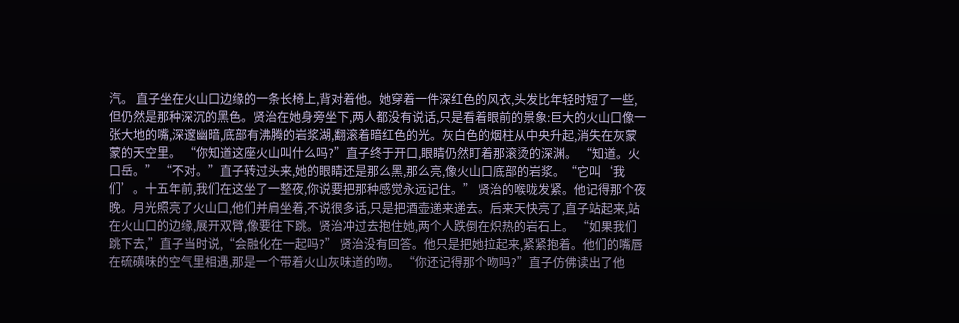汽。 直子坐在火山口边缘的一条长椅上,背对着他。她穿着一件深红色的风衣,头发比年轻时短了一些,但仍然是那种深沉的黑色。贤治在她身旁坐下,两人都没有说话,只是看着眼前的景象:巨大的火山口像一张大地的嘴,深邃幽暗,底部有沸腾的岩浆湖,翻滚着暗红色的光。灰白色的烟柱从中央升起,消失在灰蒙蒙的天空里。 “你知道这座火山叫什么吗?”直子终于开口,眼睛仍然盯着那滚烫的深渊。 “知道。火口岳。” “不对。”直子转过头来,她的眼睛还是那么黑,那么亮,像火山口底部的岩浆。“它叫‘我们’。十五年前,我们在这坐了一整夜,你说要把那种感觉永远记住。” 贤治的喉咙发紧。他记得那个夜晚。月光照亮了火山口,他们并肩坐着,不说很多话,只是把酒壶递来递去。后来天快亮了,直子站起来,站在火山口的边缘,展开双臂,像要往下跳。贤治冲过去抱住她,两个人跌倒在炽热的岩石上。 “如果我们跳下去,”直子当时说,“会融化在一起吗?” 贤治没有回答。他只是把她拉起来,紧紧抱着。他们的嘴唇在硫磺味的空气里相遇,那是一个带着火山灰味道的吻。 “你还记得那个吻吗?”直子仿佛读出了他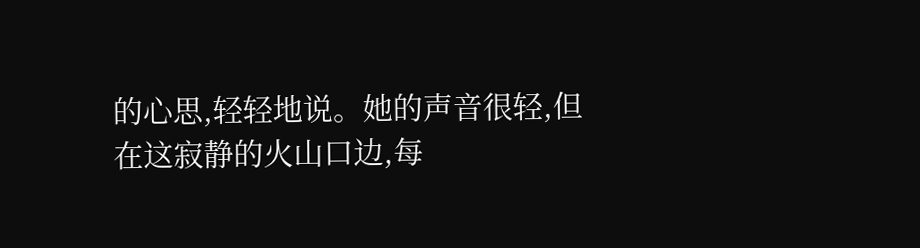的心思,轻轻地说。她的声音很轻,但在这寂静的火山口边,每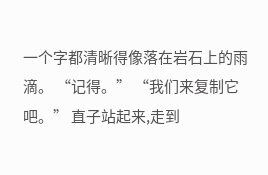一个字都清晰得像落在岩石上的雨滴。 “记得。” “我们来复制它吧。” 直子站起来,走到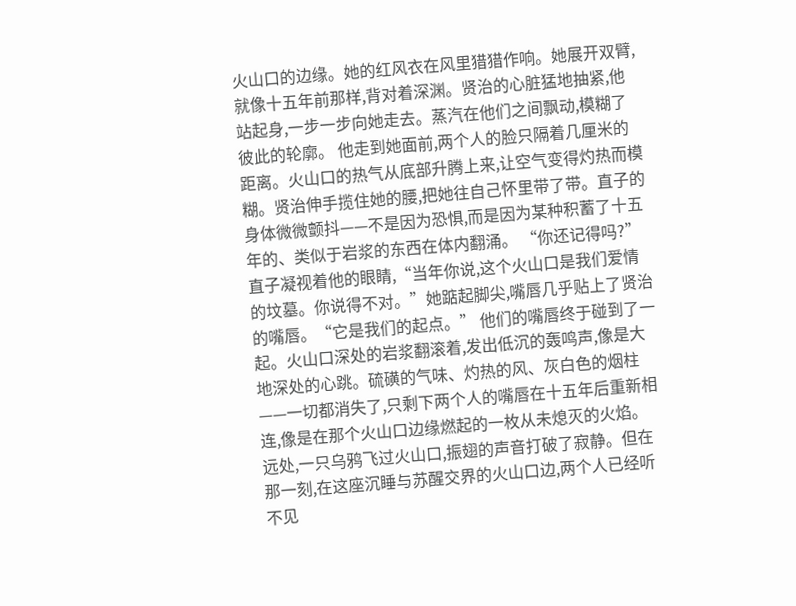火山口的边缘。她的红风衣在风里猎猎作响。她展开双臂,就像十五年前那样,背对着深渊。贤治的心脏猛地抽紧,他站起身,一步一步向她走去。蒸汽在他们之间飘动,模糊了彼此的轮廓。 他走到她面前,两个人的脸只隔着几厘米的距离。火山口的热气从底部升腾上来,让空气变得灼热而模糊。贤治伸手揽住她的腰,把她往自己怀里带了带。直子的身体微微颤抖——不是因为恐惧,而是因为某种积蓄了十五年的、类似于岩浆的东西在体内翻涌。 “你还记得吗?”直子凝视着他的眼睛,“当年你说,这个火山口是我们爱情的坟墓。你说得不对。”她踮起脚尖,嘴唇几乎贴上了贤治的嘴唇。“它是我们的起点。” 他们的嘴唇终于碰到了一起。火山口深处的岩浆翻滚着,发出低沉的轰鸣声,像是大地深处的心跳。硫磺的气味、灼热的风、灰白色的烟柱——一切都消失了,只剩下两个人的嘴唇在十五年后重新相连,像是在那个火山口边缘燃起的一枚从未熄灭的火焰。 远处,一只乌鸦飞过火山口,振翅的声音打破了寂静。但在那一刻,在这座沉睡与苏醒交界的火山口边,两个人已经听不见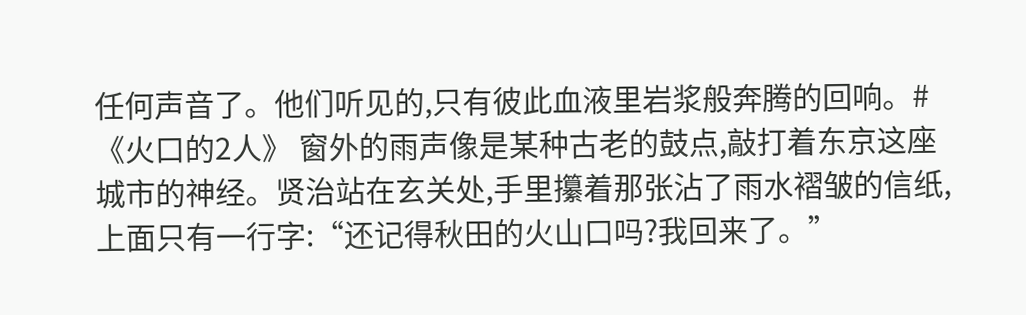任何声音了。他们听见的,只有彼此血液里岩浆般奔腾的回响。# 《火口的2人》 窗外的雨声像是某种古老的鼓点,敲打着东京这座城市的神经。贤治站在玄关处,手里攥着那张沾了雨水褶皱的信纸,上面只有一行字:“还记得秋田的火山口吗?我回来了。”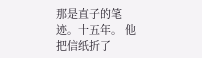那是直子的笔迹。十五年。 他把信纸折了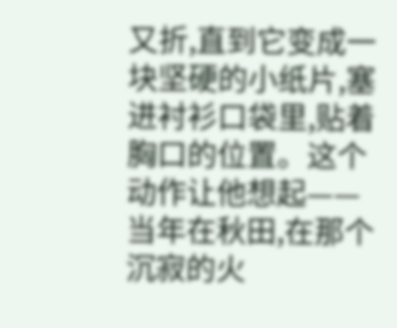又折,直到它变成一块坚硬的小纸片,塞进衬衫口袋里,贴着胸口的位置。这个动作让他想起——当年在秋田,在那个沉寂的火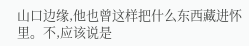山口边缘,他也曾这样把什么东西藏进怀里。不,应该说是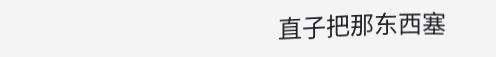直子把那东西塞